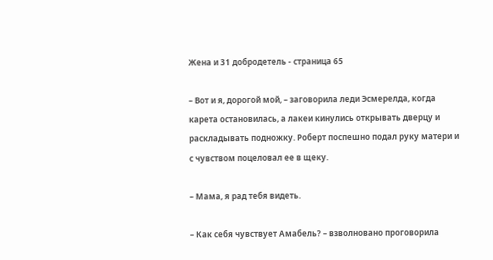Жена и 31 добродетель - страница 65

– Вот и я, дорогой мой, – заговорила леди Эсмерелда, когда карета остановилась, а лакеи кинулись открывать дверцу и раскладывать подножку. Роберт поспешно подал руку матери и с чувством поцеловал ее в щеку.

– Мама, я рад тебя видеть.

– Как себя чувствует Амабель? – взволновано проговорила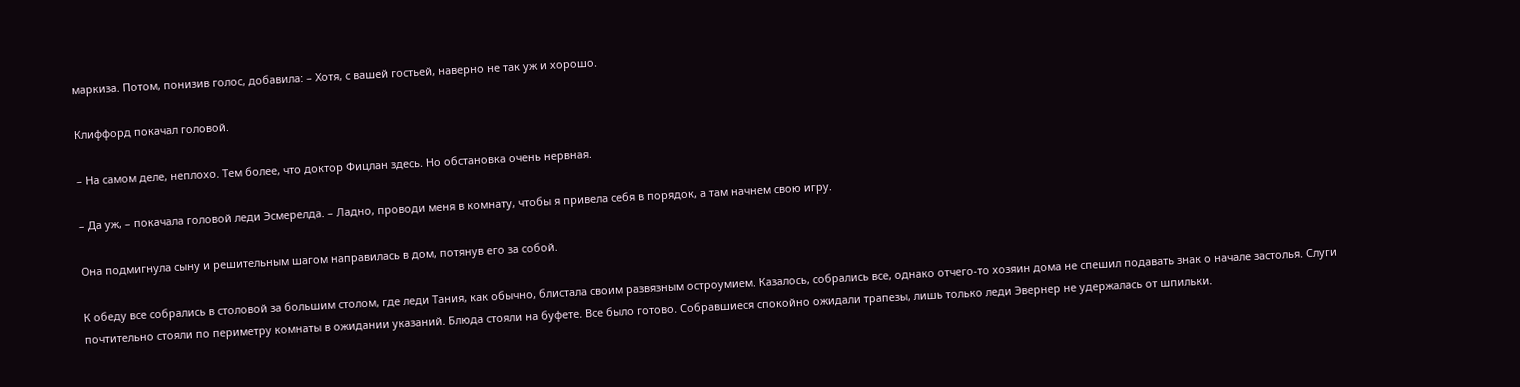маркиза. Потом, понизив голос, добавила: – Хотя, с вашей гостьей, наверно не так уж и хорошо.

Клиффорд покачал головой.

– На самом деле, неплохо. Тем более, что доктор Фицлан здесь. Но обстановка очень нервная.

– Да уж, – покачала головой леди Эсмерелда. – Ладно, проводи меня в комнату, чтобы я привела себя в порядок, а там начнем свою игру.

Она подмигнула сыну и решительным шагом направилась в дом, потянув его за собой.

К обеду все собрались в столовой за большим столом, где леди Тания, как обычно, блистала своим развязным остроумием. Казалось, собрались все, однако отчего-то хозяин дома не спешил подавать знак о начале застолья. Слуги почтительно стояли по периметру комнаты в ожидании указаний. Блюда стояли на буфете. Все было готово. Собравшиеся спокойно ожидали трапезы, лишь только леди Эвернер не удержалась от шпильки.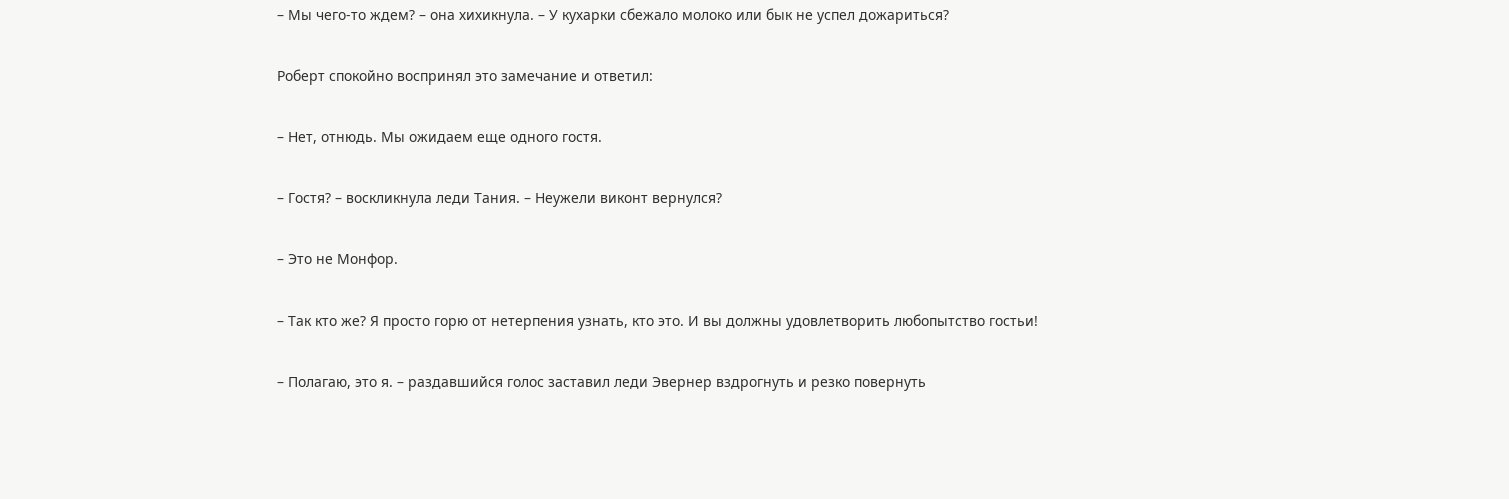– Мы чего-то ждем? – она хихикнула. – У кухарки сбежало молоко или бык не успел дожариться?

Роберт спокойно воспринял это замечание и ответил:

– Нет, отнюдь. Мы ожидаем еще одного гостя.

– Гостя? – воскликнула леди Тания. – Неужели виконт вернулся?

– Это не Монфор.

– Так кто же? Я просто горю от нетерпения узнать, кто это. И вы должны удовлетворить любопытство гостьи!

– Полагаю, это я. – раздавшийся голос заставил леди Эвернер вздрогнуть и резко повернуть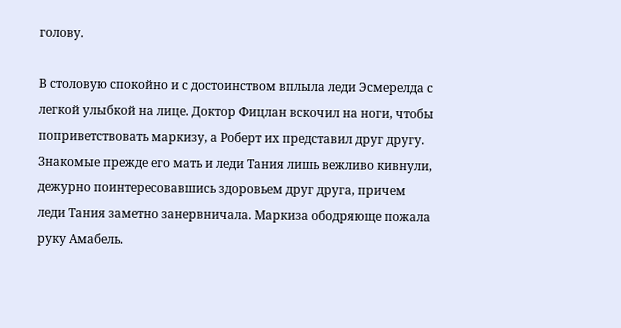голову.

В столовую спокойно и с достоинством вплыла леди Эсмерелда с легкой улыбкой на лице. Доктор Фицлан вскочил на ноги, чтобы поприветствовать маркизу, а Роберт их представил друг другу. Знакомые прежде его мать и леди Тания лишь вежливо кивнули, дежурно поинтересовавшись здоровьем друг друга, причем леди Тания заметно занервничала. Маркиза ободряюще пожала руку Амабель.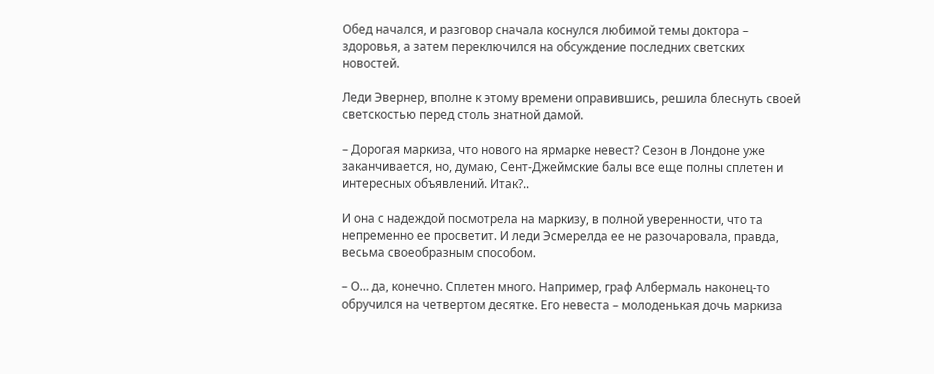Обед начался, и разговор сначала коснулся любимой темы доктора – здоровья, а затем переключился на обсуждение последних светских новостей.

Леди Эвернер, вполне к этому времени оправившись, решила блеснуть своей светскостью перед столь знатной дамой.

– Дорогая маркиза, что нового на ярмарке невест? Сезон в Лондоне уже заканчивается, но, думаю, Сент-Джеймские балы все еще полны сплетен и интересных объявлений. Итак?..

И она с надеждой посмотрела на маркизу, в полной уверенности, что та непременно ее просветит. И леди Эсмерелда ее не разочаровала, правда, весьма своеобразным способом.

– О… да, конечно. Сплетен много. Например, граф Албермаль наконец-то обручился на четвертом десятке. Его невеста – молоденькая дочь маркиза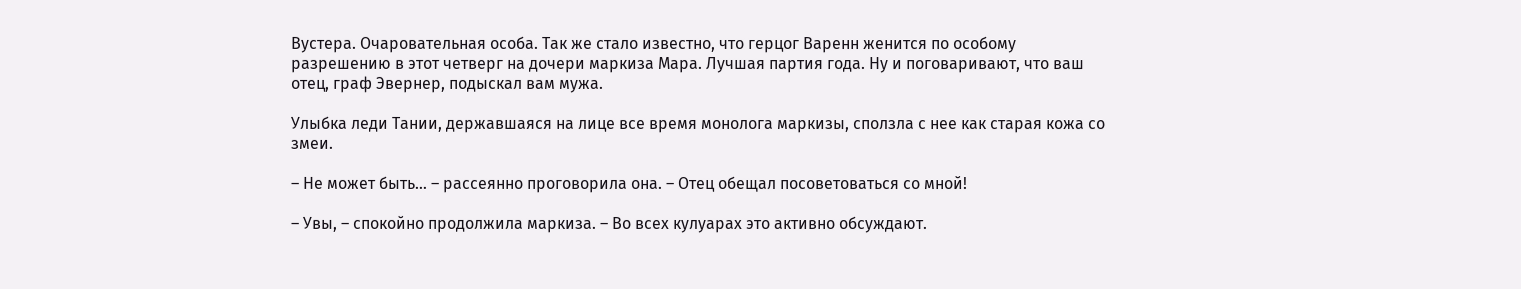Вустера. Очаровательная особа. Так же стало известно, что герцог Варенн женится по особому разрешению в этот четверг на дочери маркиза Мара. Лучшая партия года. Ну и поговаривают, что ваш отец, граф Эвернер, подыскал вам мужа.

Улыбка леди Тании, державшаяся на лице все время монолога маркизы, сползла с нее как старая кожа со змеи.

– Не может быть… – рассеянно проговорила она. – Отец обещал посоветоваться со мной!

– Увы, – спокойно продолжила маркиза. – Во всех кулуарах это активно обсуждают.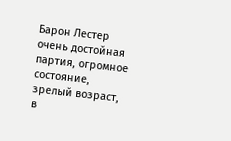Барон Лестер очень достойная партия, огромное состояние, зрелый возраст, в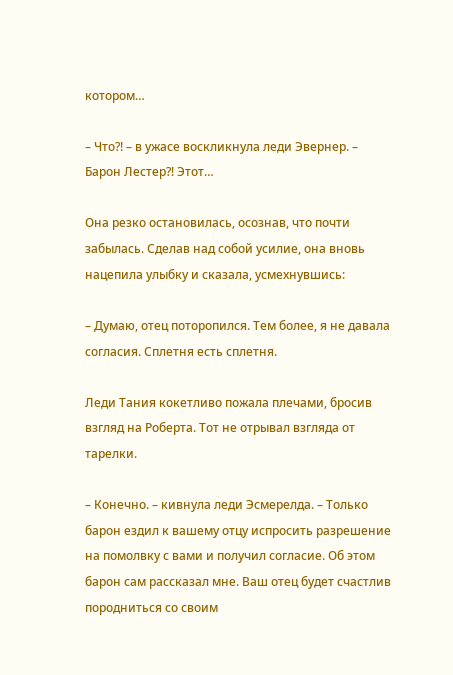котором…

– Что?! – в ужасе воскликнула леди Эвернер. – Барон Лестер?! Этот…

Она резко остановилась, осознав, что почти забылась. Сделав над собой усилие, она вновь нацепила улыбку и сказала, усмехнувшись:

– Думаю, отец поторопился. Тем более, я не давала согласия. Сплетня есть сплетня.

Леди Тания кокетливо пожала плечами, бросив взгляд на Роберта. Тот не отрывал взгляда от тарелки.

– Конечно. – кивнула леди Эсмерелда. – Только барон ездил к вашему отцу испросить разрешение на помолвку с вами и получил согласие. Об этом барон сам рассказал мне. Ваш отец будет счастлив породниться со своим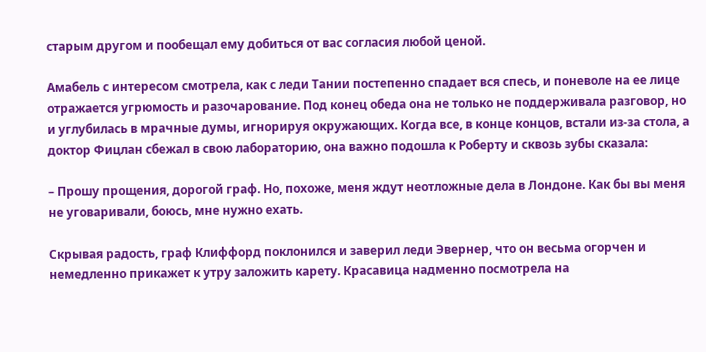старым другом и пообещал ему добиться от вас согласия любой ценой.

Амабель с интересом смотрела, как с леди Тании постепенно спадает вся спесь, и поневоле на ее лице отражается угрюмость и разочарование. Под конец обеда она не только не поддерживала разговор, но и углубилась в мрачные думы, игнорируя окружающих. Когда все, в конце концов, встали из-за стола, а доктор Фицлан сбежал в свою лабораторию, она важно подошла к Роберту и сквозь зубы сказала:

– Прошу прощения, дорогой граф. Но, похоже, меня ждут неотложные дела в Лондоне. Как бы вы меня не уговаривали, боюсь, мне нужно ехать.

Скрывая радость, граф Клиффорд поклонился и заверил леди Эвернер, что он весьма огорчен и немедленно прикажет к утру заложить карету. Красавица надменно посмотрела на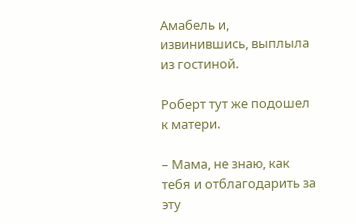Амабель и, извинившись, выплыла из гостиной.

Роберт тут же подошел к матери.

– Мама, не знаю, как тебя и отблагодарить за эту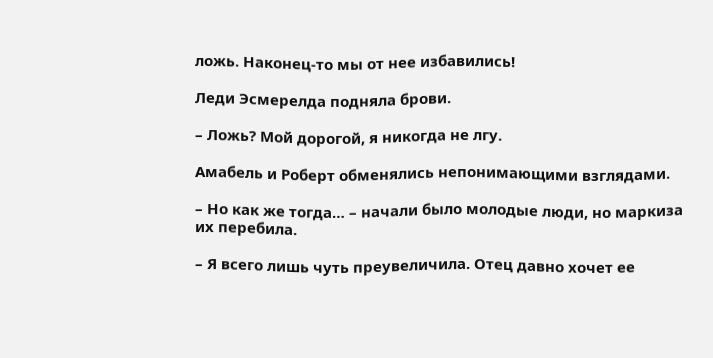ложь. Наконец-то мы от нее избавились!

Леди Эсмерелда подняла брови.

– Ложь? Мой дорогой, я никогда не лгу.

Амабель и Роберт обменялись непонимающими взглядами.

– Но как же тогда… – начали было молодые люди, но маркиза их перебила.

– Я всего лишь чуть преувеличила. Отец давно хочет ее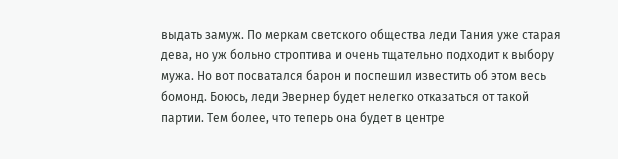выдать замуж. По меркам светского общества леди Тания уже старая дева, но уж больно строптива и очень тщательно подходит к выбору мужа. Но вот посватался барон и поспешил известить об этом весь бомонд. Боюсь, леди Эвернер будет нелегко отказаться от такой партии. Тем более, что теперь она будет в центре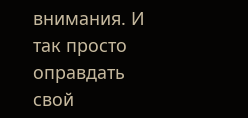внимания. И так просто оправдать свой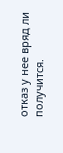отказ у нее вряд ли получится.